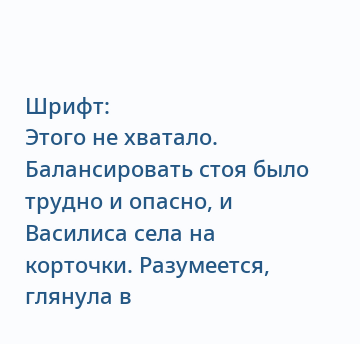Шрифт:
Этого не хватало. Балансировать стоя было трудно и опасно, и Василиса села на корточки. Разумеется, глянула в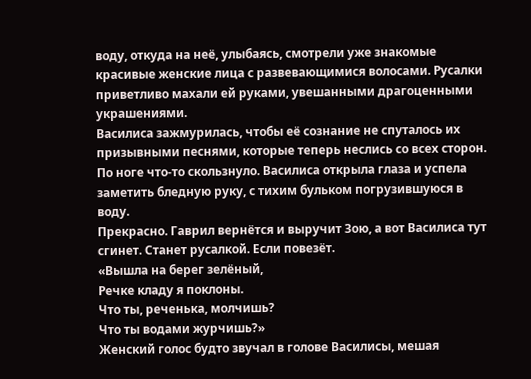воду, откуда на неё, улыбаясь, смотрели уже знакомые красивые женские лица с развевающимися волосами. Русалки приветливо махали ей руками, увешанными драгоценными украшениями.
Василиса зажмурилась, чтобы её сознание не спуталось их призывными песнями, которые теперь неслись со всех сторон. По ноге что-то скользнуло. Василиса открыла глаза и успела заметить бледную руку, с тихим бульком погрузившуюся в воду.
Прекрасно. Гаврил вернётся и выручит Зою, а вот Василиса тут сгинет. Станет русалкой. Если повезёт.
«Вышла на берег зелёный,
Речке кладу я поклоны.
Что ты, реченька, молчишь?
Что ты водами журчишь?»
Женский голос будто звучал в голове Василисы, мешая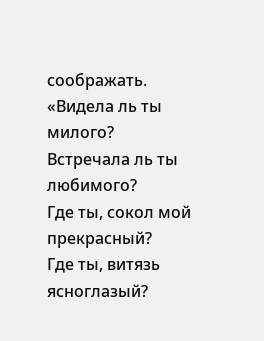соображать.
«Видела ль ты милого?
Встречала ль ты любимого?
Где ты, сокол мой прекрасный?
Где ты, витязь ясноглазый?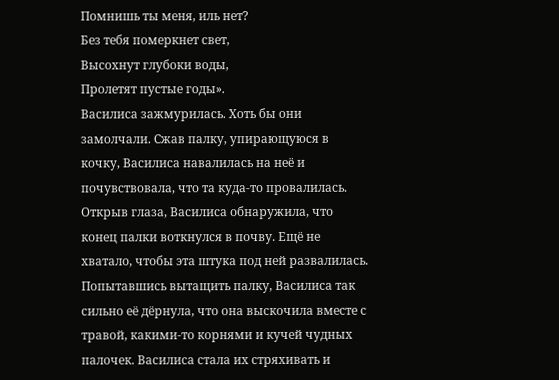Помнишь ты меня, иль нет?
Без тебя померкнет свет,
Высохнут глубоки воды,
Пролетят пустые годы».
Василиса зажмурилась. Хоть бы они замолчали. Сжав палку, упирающуюся в кочку, Василиса навалилась на неё и почувствовала, что та куда-то провалилась. Открыв глаза, Василиса обнаружила, что конец палки воткнулся в почву. Ещё не хватало, чтобы эта штука под ней развалилась.
Попытавшись вытащить палку, Василиса так сильно её дёрнула, что она выскочила вместе с травой, какими-то корнями и кучей чудных палочек. Василиса стала их стряхивать и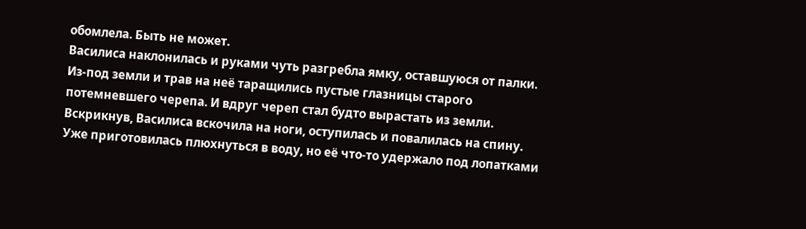обомлела. Быть не может.
Василиса наклонилась и руками чуть разгребла ямку, оставшуюся от палки. Из-под земли и трав на неё таращились пустые глазницы старого потемневшего черепа. И вдруг череп стал будто вырастать из земли.
Вскрикнув, Василиса вскочила на ноги, оступилась и повалилась на спину. Уже приготовилась плюхнуться в воду, но её что-то удержало под лопатками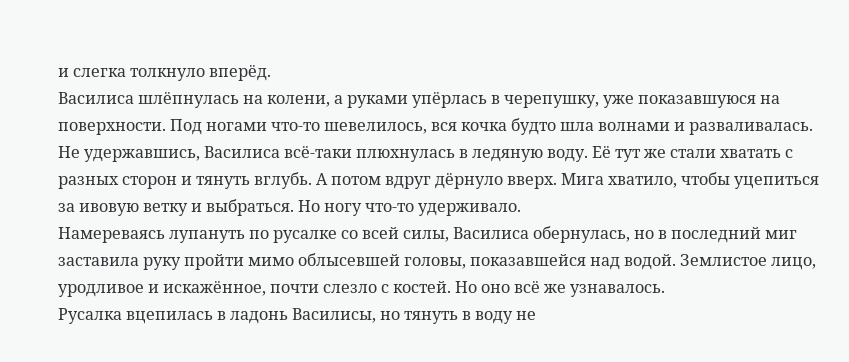и слегка толкнуло вперёд.
Василиса шлёпнулась на колени, а руками упёрлась в черепушку, уже показавшуюся на поверхности. Под ногами что-то шевелилось, вся кочка будто шла волнами и разваливалась.
Не удержавшись, Василиса всё-таки плюхнулась в ледяную воду. Её тут же стали хватать с разных сторон и тянуть вглубь. А потом вдруг дёрнуло вверх. Мига хватило, чтобы уцепиться за ивовую ветку и выбраться. Но ногу что-то удерживало.
Намереваясь лупануть по русалке со всей силы, Василиса обернулась, но в последний миг заставила руку пройти мимо облысевшей головы, показавшейся над водой. Землистое лицо, уродливое и искажённое, почти слезло с костей. Но оно всё же узнавалось.
Русалка вцепилась в ладонь Василисы, но тянуть в воду не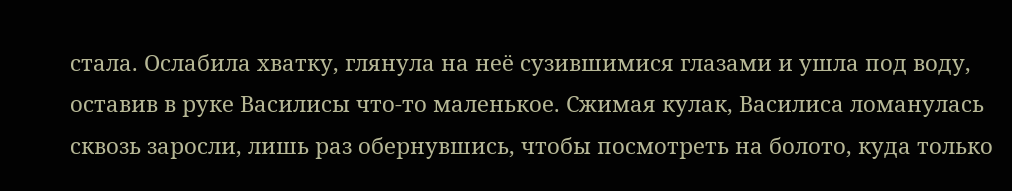стала. Ослабила хватку, глянула на неё сузившимися глазами и ушла под воду, оставив в руке Василисы что-то маленькое. Сжимая кулак, Василиса ломанулась сквозь заросли, лишь раз обернувшись, чтобы посмотреть на болото, куда только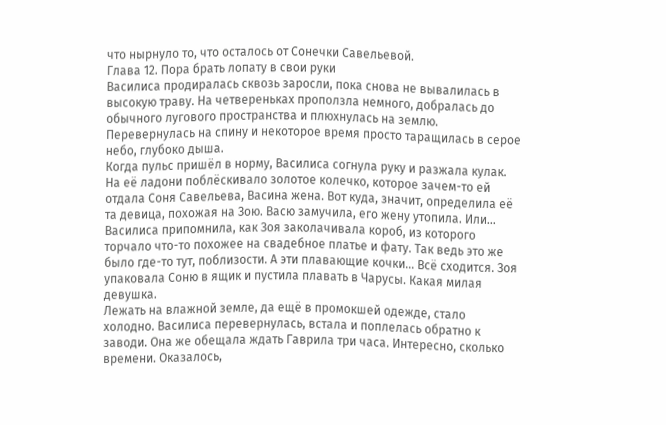что нырнуло то, что осталось от Сонечки Савельевой.
Глава 12. Пора брать лопату в свои руки
Василиса продиралась сквозь заросли, пока снова не вывалилась в высокую траву. На четвереньках проползла немного, добралась до обычного лугового пространства и плюхнулась на землю. Перевернулась на спину и некоторое время просто таращилась в серое небо, глубоко дыша.
Когда пульс пришёл в норму, Василиса согнула руку и разжала кулак. На её ладони поблёскивало золотое колечко, которое зачем-то ей отдала Соня Савельева, Васина жена. Вот куда, значит, определила её та девица, похожая на Зою. Васю замучила, его жену утопила. Или… Василиса припомнила, как Зоя заколачивала короб, из которого торчало что-то похожее на свадебное платье и фату. Так ведь это же было где-то тут, поблизости. А эти плавающие кочки… Всё сходится. Зоя упаковала Соню в ящик и пустила плавать в Чарусы. Какая милая девушка.
Лежать на влажной земле, да ещё в промокшей одежде, стало холодно. Василиса перевернулась, встала и поплелась обратно к заводи. Она же обещала ждать Гаврила три часа. Интересно, сколько времени. Оказалось,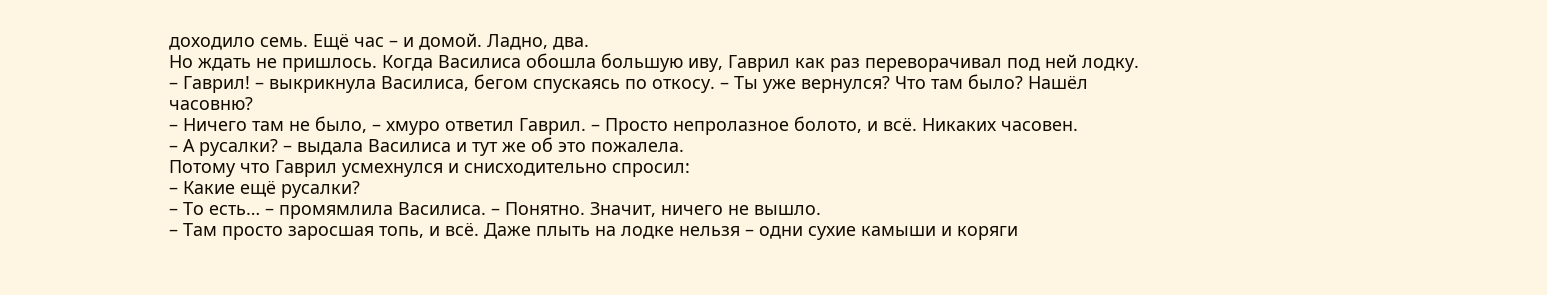доходило семь. Ещё час – и домой. Ладно, два.
Но ждать не пришлось. Когда Василиса обошла большую иву, Гаврил как раз переворачивал под ней лодку.
– Гаврил! – выкрикнула Василиса, бегом спускаясь по откосу. – Ты уже вернулся? Что там было? Нашёл часовню?
– Ничего там не было, – хмуро ответил Гаврил. – Просто непролазное болото, и всё. Никаких часовен.
– А русалки? – выдала Василиса и тут же об это пожалела.
Потому что Гаврил усмехнулся и снисходительно спросил:
– Какие ещё русалки?
– То есть… – промямлила Василиса. – Понятно. Значит, ничего не вышло.
– Там просто заросшая топь, и всё. Даже плыть на лодке нельзя – одни сухие камыши и коряги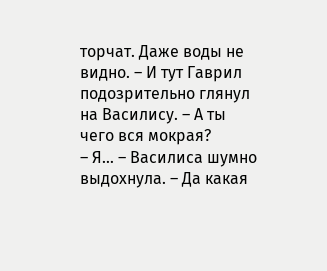торчат. Даже воды не видно. – И тут Гаврил подозрительно глянул на Василису. – А ты чего вся мокрая?
– Я… – Василиса шумно выдохнула. – Да какая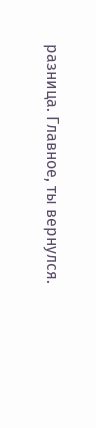разница. Главное, ты вернулся.